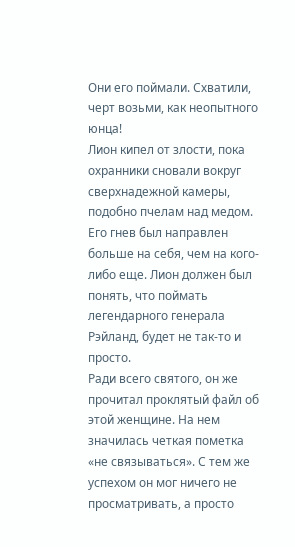Они его поймали. Схватили, черт возьми, как неопытного юнца!
Лион кипел от злости, пока охранники сновали вокруг сверхнадежной камеры, подобно пчелам над медом. Его гнев был направлен больше на себя, чем на кого-либо еще. Лион должен был понять, что поймать легендарного генерала Рэйланд, будет не так-то и просто.
Ради всего святого, он же прочитал проклятый файл об этой женщине. На нем значилась четкая пометка «не связываться». С тем же успехом он мог ничего не просматривать, а просто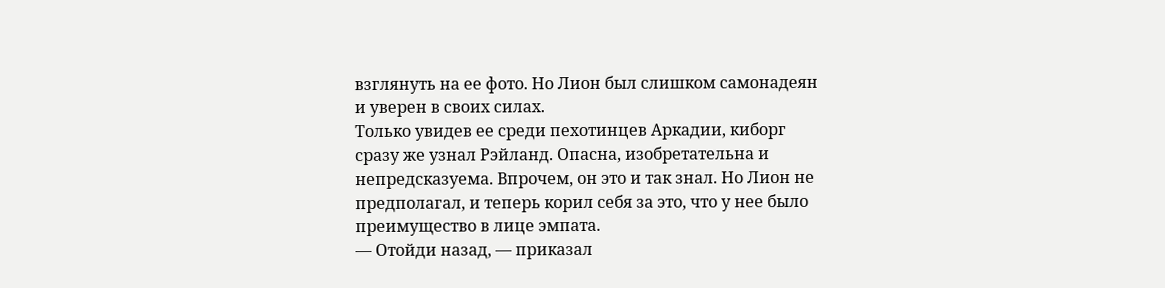взглянуть на ее фото. Но Лион был слишком самонадеян и уверен в своих силах.
Только увидев ее среди пехотинцев Аркадии, киборг сразу же узнал Рэйланд. Опасна, изобретательна и непредсказуема. Впрочем, он это и так знал. Но Лион не предполагал, и теперь корил себя за это, что у нее было преимущество в лице эмпата.
— Отойди назад, — приказал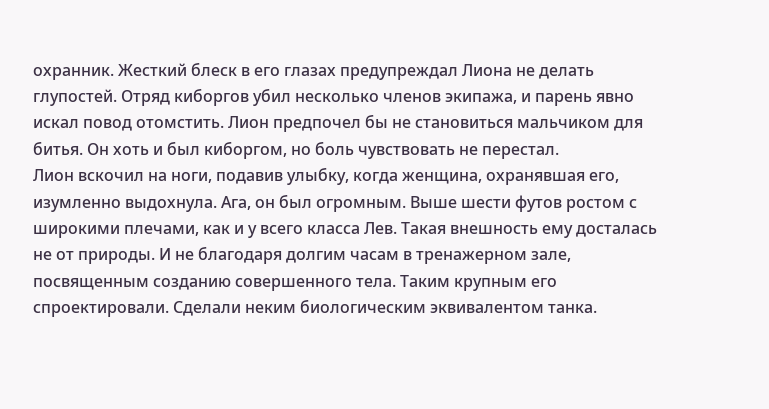охранник. Жесткий блеск в его глазах предупреждал Лиона не делать глупостей. Отряд киборгов убил несколько членов экипажа, и парень явно искал повод отомстить. Лион предпочел бы не становиться мальчиком для битья. Он хоть и был киборгом, но боль чувствовать не перестал.
Лион вскочил на ноги, подавив улыбку, когда женщина, охранявшая его, изумленно выдохнула. Ага, он был огромным. Выше шести футов ростом с широкими плечами, как и у всего класса Лев. Такая внешность ему досталась не от природы. И не благодаря долгим часам в тренажерном зале, посвященным созданию совершенного тела. Таким крупным его спроектировали. Сделали неким биологическим эквивалентом танка.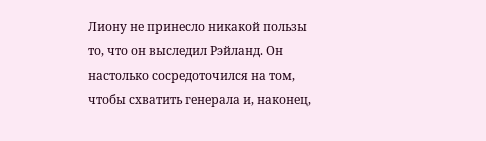Лиону не принесло никакой пользы то, что он выследил Рэйланд. Он настолько сосредоточился на том, чтобы схватить генерала и, наконец,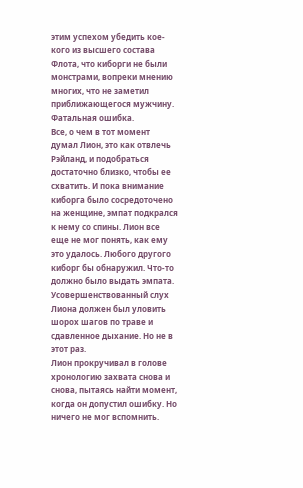этим успехом убедить кое-кого из высшего состава Флота, что киборги не были монстрами, вопреки мнению многих, что не заметил приближающегося мужчину.
Фатальная ошибка.
Все, о чем в тот момент думал Лион, это как отвлечь Рэйланд, и подобраться достаточно близко, чтобы ее схватить. И пока внимание киборга было сосредоточено на женщине, эмпат подкрался к нему со спины. Лион все еще не мог понять, как ему это удалось. Любого другого киборг бы обнаружил. Что-то должно было выдать эмпата. Усовершенствованный слух Лиона должен был уловить шорох шагов по траве и сдавленное дыхание. Но не в этот раз.
Лион прокручивал в голове хронологию захвата снова и снова, пытаясь найти момент, когда он допустил ошибку. Но ничего не мог вспомнить.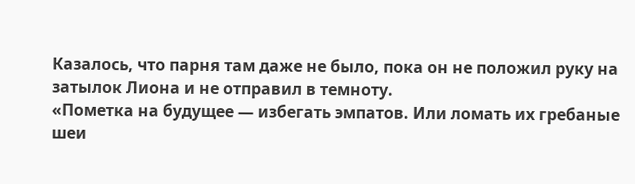Казалось, что парня там даже не было, пока он не положил руку на затылок Лиона и не отправил в темноту.
«Пометка на будущее — избегать эмпатов. Или ломать их гребаные шеи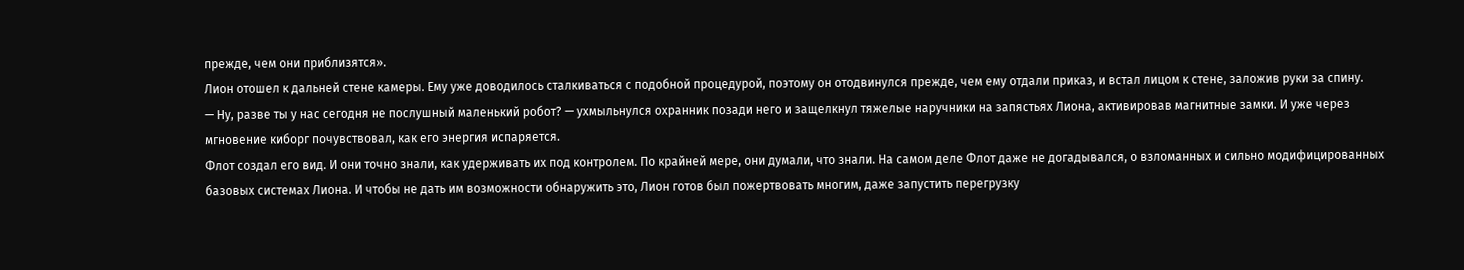прежде, чем они приблизятся».
Лион отошел к дальней стене камеры. Ему уже доводилось сталкиваться с подобной процедурой, поэтому он отодвинулся прежде, чем ему отдали приказ, и встал лицом к стене, заложив руки за спину.
— Ну, разве ты у нас сегодня не послушный маленький робот? — ухмыльнулся охранник позади него и защелкнул тяжелые наручники на запястьях Лиона, активировав магнитные замки. И уже через мгновение киборг почувствовал, как его энергия испаряется.
Флот создал его вид. И они точно знали, как удерживать их под контролем. По крайней мере, они думали, что знали. На самом деле Флот даже не догадывался, о взломанных и сильно модифицированных базовых системах Лиона. И чтобы не дать им возможности обнаружить это, Лион готов был пожертвовать многим, даже запустить перегрузку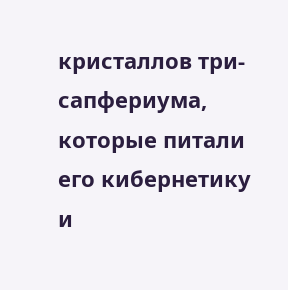кристаллов три-сапфериума, которые питали его кибернетику и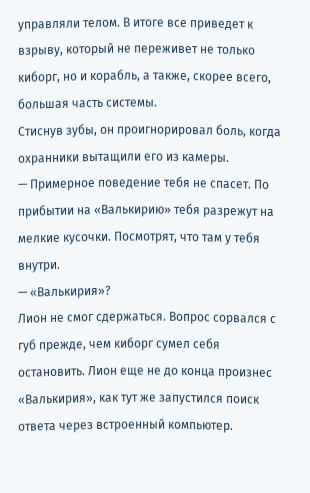управляли телом. В итоге все приведет к взрыву, который не переживет не только киборг, но и корабль, а также, скорее всего, большая часть системы.
Стиснув зубы, он проигнорировал боль, когда охранники вытащили его из камеры.
— Примерное поведение тебя не спасет. По прибытии на «Валькирию» тебя разрежут на мелкие кусочки. Посмотрят, что там у тебя внутри.
— «Валькирия»?
Лион не смог сдержаться. Вопрос сорвался с губ прежде, чем киборг сумел себя остановить. Лион еще не до конца произнес «Валькирия», как тут же запустился поиск ответа через встроенный компьютер.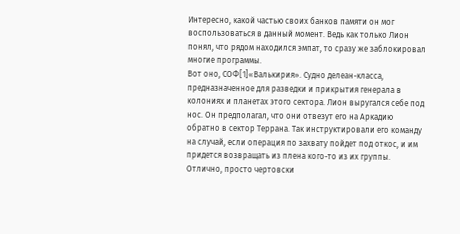Интересно, какой частью своих банков памяти он мог воспользоваться в данный момент. Ведь как только Лион понял, что рядом находился эмпат, то сразу же заблокировал многие программы.
Вот оно, СОФ[1]«Валькирия». Судно делеан-класса, предназначенное для разведки и прикрытия генерала в колониях и планетах этого сектора. Лион выругался себе под нос. Он предполагал, что они отвезут его на Аркадию обратно в сектор Террана. Так инструктировали его команду на случай, если операция по захвату пойдет под откос, и им придется возвращать из плена кого-то из их группы.
Отлично, просто чертовски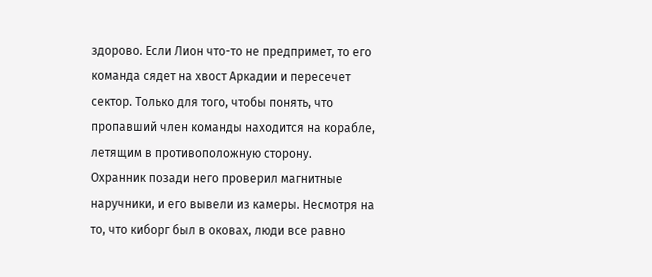здорово. Если Лион что-то не предпримет, то его команда сядет на хвост Аркадии и пересечет сектор. Только для того, чтобы понять, что пропавший член команды находится на корабле, летящим в противоположную сторону.
Охранник позади него проверил магнитные наручники, и его вывели из камеры. Несмотря на то, что киборг был в оковах, люди все равно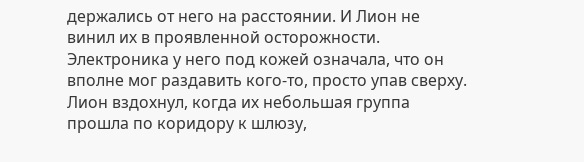держались от него на расстоянии. И Лион не винил их в проявленной осторожности. Электроника у него под кожей означала, что он вполне мог раздавить кого-то, просто упав сверху.
Лион вздохнул, когда их небольшая группа прошла по коридору к шлюзу,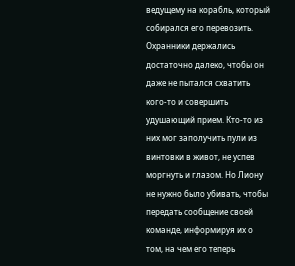ведущему на корабль, который собирался его перевозить. Охранники держались достаточно далеко, чтобы он даже не пытался схватить кого-то и совершить удушающий прием. Кто-то из них мог заполучить пули из винтовки в живот, не успев моргнуть и глазом. Но Лиону не нужно было убивать, чтобы передать сообщение своей команде, информируя их о том, на чем его теперь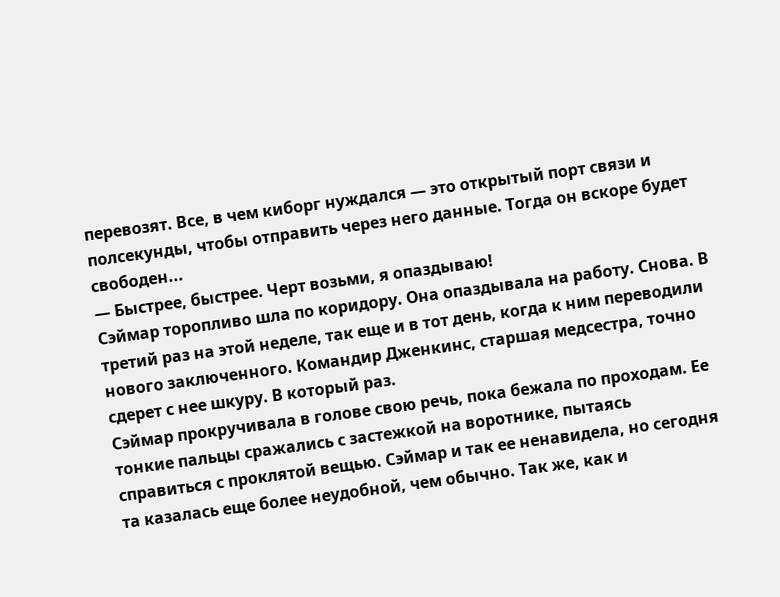перевозят. Все, в чем киборг нуждался — это открытый порт связи и полсекунды, чтобы отправить через него данные. Тогда он вскоре будет свободен...
— Быстрее, быстрее. Черт возьми, я опаздываю!
Сэймар торопливо шла по коридору. Она опаздывала на работу. Снова. В третий раз на этой неделе, так еще и в тот день, когда к ним переводили нового заключенного. Командир Дженкинс, старшая медсестра, точно сдерет с нее шкуру. В который раз.
Сэймар прокручивала в голове свою речь, пока бежала по проходам. Ее тонкие пальцы сражались с застежкой на воротнике, пытаясь справиться с проклятой вещью. Сэймар и так ее ненавидела, но сегодня та казалась еще более неудобной, чем обычно. Так же, как и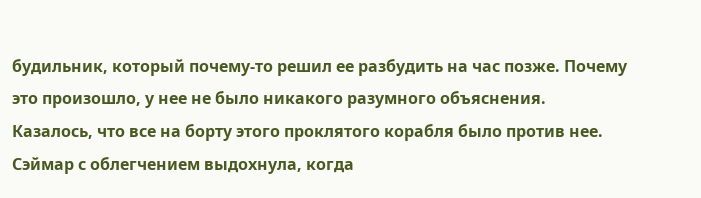будильник, который почему-то решил ее разбудить на час позже. Почему это произошло, у нее не было никакого разумного объяснения. Казалось, что все на борту этого проклятого корабля было против нее.
Сэймар с облегчением выдохнула, когда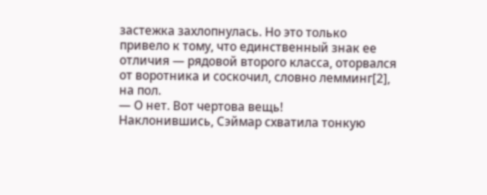застежка захлопнулась. Но это только привело к тому, что единственный знак ее отличия — рядовой второго класса, оторвался от воротника и соскочил, словно лемминг[2], на пол.
— О нет. Вот чертова вещь!
Наклонившись, Сэймар схватила тонкую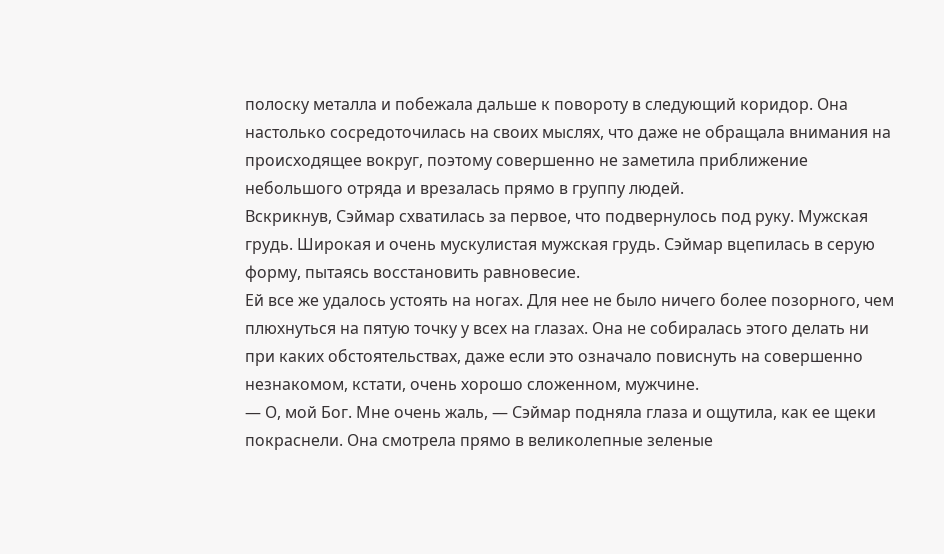полоску металла и побежала дальше к повороту в следующий коридор. Она настолько сосредоточилась на своих мыслях, что даже не обращала внимания на происходящее вокруг, поэтому совершенно не заметила приближение небольшого отряда и врезалась прямо в группу людей.
Вскрикнув, Сэймар схватилась за первое, что подвернулось под руку. Мужская грудь. Широкая и очень мускулистая мужская грудь. Сэймар вцепилась в серую форму, пытаясь восстановить равновесие.
Ей все же удалось устоять на ногах. Для нее не было ничего более позорного, чем плюхнуться на пятую точку у всех на глазах. Она не собиралась этого делать ни при каких обстоятельствах, даже если это означало повиснуть на совершенно незнакомом, кстати, очень хорошо сложенном, мужчине.
— О, мой Бог. Мне очень жаль, — Сэймар подняла глаза и ощутила, как ее щеки покраснели. Она смотрела прямо в великолепные зеленые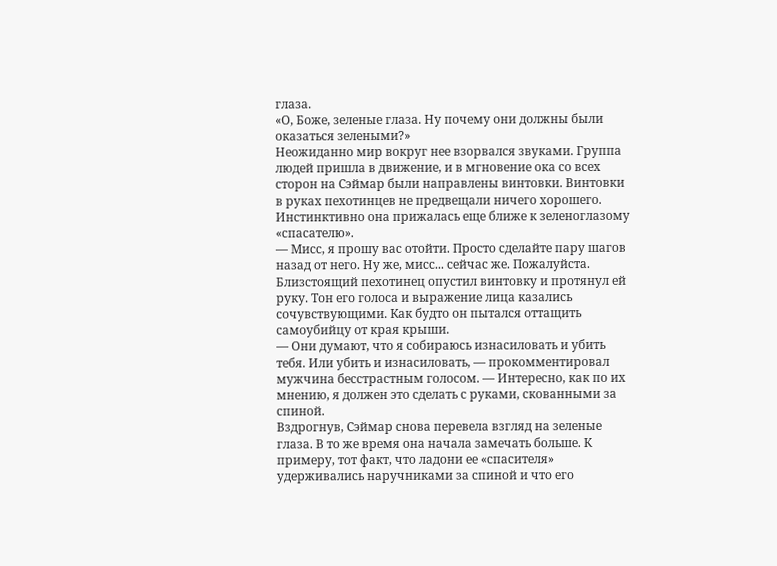глаза.
«О, Боже, зеленые глаза. Ну почему они должны были оказаться зелеными?»
Неожиданно мир вокруг нее взорвался звуками. Группа людей пришла в движение, и в мгновение ока со всех сторон на Сэймар были направлены винтовки. Винтовки в руках пехотинцев не предвещали ничего хорошего. Инстинктивно она прижалась еще ближе к зеленоглазому «спасателю».
— Мисс, я прошу вас отойти. Просто сделайте пару шагов назад от него. Ну же, мисс... сейчас же. Пожалуйста.
Близстоящий пехотинец опустил винтовку и протянул ей руку. Тон его голоса и выражение лица казались сочувствующими. Как будто он пытался оттащить самоубийцу от края крыши.
— Они думают, что я собираюсь изнасиловать и убить тебя. Или убить и изнасиловать, — прокомментировал мужчина бесстрастным голосом. — Интересно, как по их мнению, я должен это сделать с руками, скованными за спиной.
Вздрогнув, Сэймар снова перевела взгляд на зеленые глаза. В то же время она начала замечать больше. К примеру, тот факт, что ладони ее «спасителя» удерживались наручниками за спиной и что его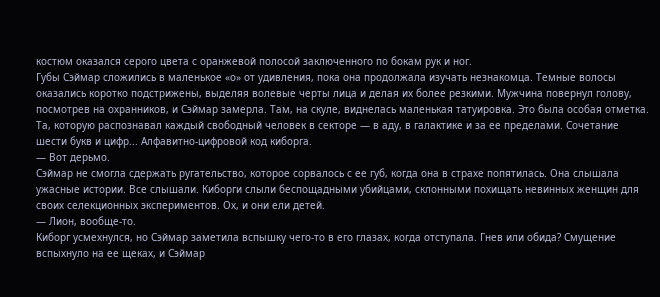костюм оказался серого цвета с оранжевой полосой заключенного по бокам рук и ног.
Губы Сэймар сложились в маленькое «о» от удивления, пока она продолжала изучать незнакомца. Темные волосы оказались коротко подстрижены, выделяя волевые черты лица и делая их более резкими. Мужчина повернул голову, посмотрев на охранников, и Сэймар замерла. Там, на скуле, виднелась маленькая татуировка. Это была особая отметка. Та, которую распознавал каждый свободный человек в секторе — в аду, в галактике и за ее пределами. Сочетание шести букв и цифр... Алфавитно-цифровой код киборга.
— Вот дерьмо.
Сэймар не смогла сдержать ругательство, которое сорвалось с ее губ, когда она в страхе попятилась. Она слышала ужасные истории. Все слышали. Киборги слыли беспощадными убийцами, склонными похищать невинных женщин для своих селекционных экспериментов. Ох, и они ели детей.
— Лион, вообще-то.
Киборг усмехнулся, но Сэймар заметила вспышку чего-то в его глазах, когда отступала. Гнев или обида? Смущение вспыхнуло на ее щеках, и Сэймар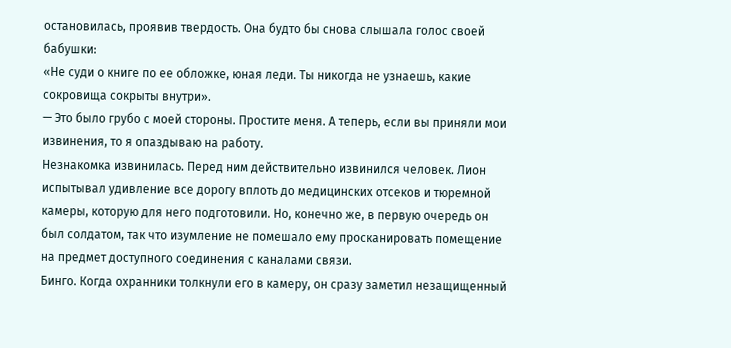остановилась, проявив твердость. Она будто бы снова слышала голос своей бабушки:
«Не суди о книге по ее обложке, юная леди. Ты никогда не узнаешь, какие сокровища сокрыты внутри».
— Это было грубо с моей стороны. Простите меня. А теперь, если вы приняли мои извинения, то я опаздываю на работу.
Незнакомка извинилась. Перед ним действительно извинился человек. Лион испытывал удивление все дорогу вплоть до медицинских отсеков и тюремной камеры, которую для него подготовили. Но, конечно же, в первую очередь он был солдатом, так что изумление не помешало ему просканировать помещение на предмет доступного соединения с каналами связи.
Бинго. Когда охранники толкнули его в камеру, он сразу заметил незащищенный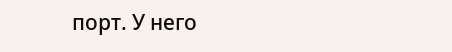порт. У него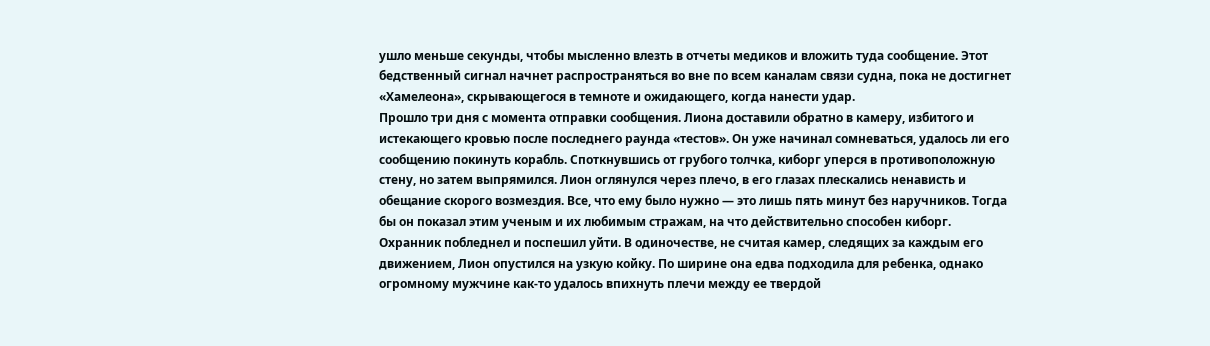ушло меньше секунды, чтобы мысленно влезть в отчеты медиков и вложить туда сообщение. Этот бедственный сигнал начнет распространяться во вне по всем каналам связи судна, пока не достигнет «Хамелеона», скрывающегося в темноте и ожидающего, когда нанести удар.
Прошло три дня с момента отправки сообщения. Лиона доставили обратно в камеру, избитого и истекающего кровью после последнего раунда «тестов». Он уже начинал сомневаться, удалось ли его сообщению покинуть корабль. Споткнувшись от грубого толчка, киборг уперся в противоположную стену, но затем выпрямился. Лион оглянулся через плечо, в его глазах плескались ненависть и обещание скорого возмездия. Все, что ему было нужно — это лишь пять минут без наручников. Тогда бы он показал этим ученым и их любимым стражам, на что действительно способен киборг.
Охранник побледнел и поспешил уйти. В одиночестве, не считая камер, следящих за каждым его движением, Лион опустился на узкую койку. По ширине она едва подходила для ребенка, однако огромному мужчине как-то удалось впихнуть плечи между ее твердой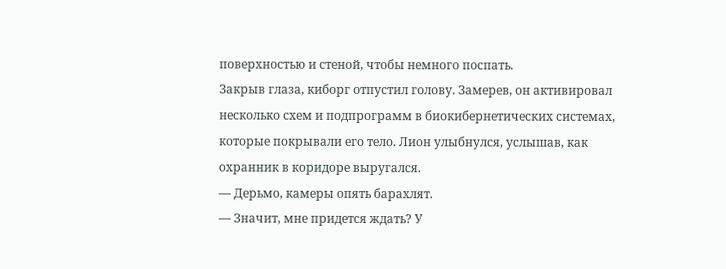поверхностью и стеной, чтобы немного поспать.
Закрыв глаза, киборг отпустил голову. Замерев, он активировал несколько схем и подпрограмм в биокибернетических системах, которые покрывали его тело. Лион улыбнулся, услышав, как охранник в коридоре выругался.
— Дерьмо, камеры опять барахлят.
— Значит, мне придется ждать? У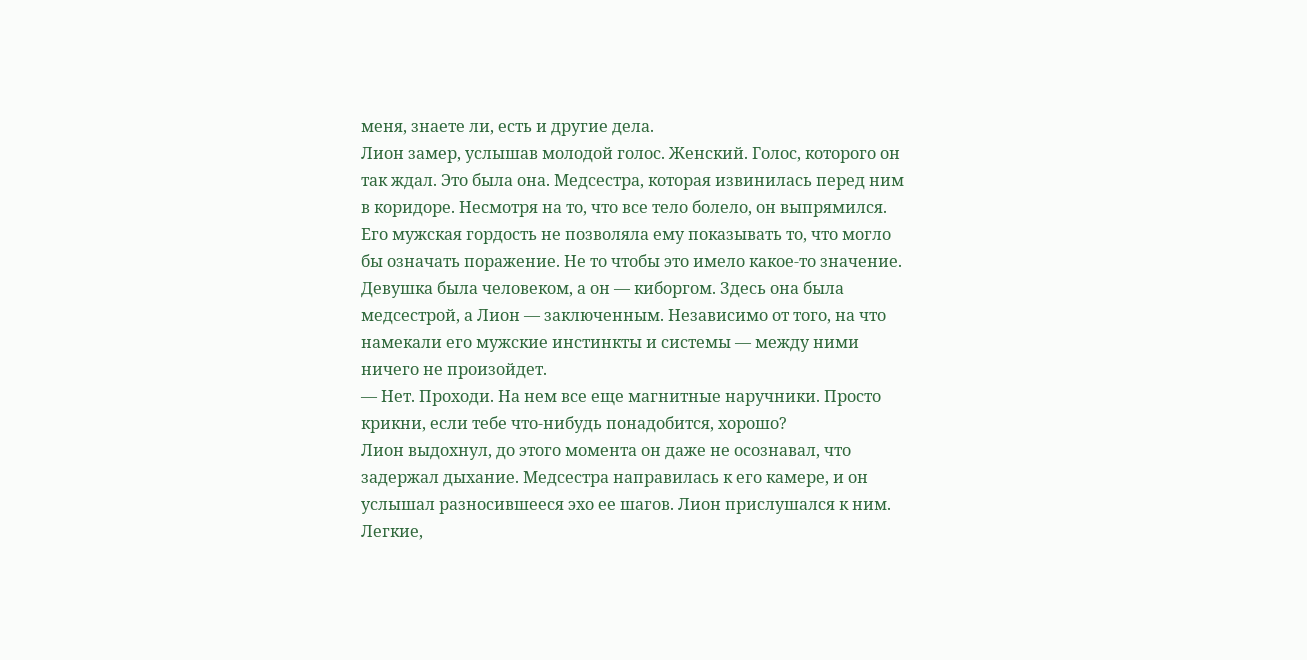меня, знаете ли, есть и другие дела.
Лион замер, услышав молодой голос. Женский. Голос, которого он так ждал. Это была она. Медсестра, которая извинилась перед ним в коридоре. Несмотря на то, что все тело болело, он выпрямился. Его мужская гордость не позволяла ему показывать то, что могло бы означать поражение. Не то чтобы это имело какое-то значение. Девушка была человеком, а он — киборгом. Здесь она была медсестрой, а Лион — заключенным. Независимо от того, на что намекали его мужские инстинкты и системы — между ними ничего не произойдет.
— Нет. Проходи. На нем все еще магнитные наручники. Просто крикни, если тебе что-нибудь понадобится, хорошо?
Лион выдохнул, до этого момента он даже не осознавал, что задержал дыхание. Медсестра направилась к его камере, и он услышал разносившееся эхо ее шагов. Лион прислушался к ним. Легкие,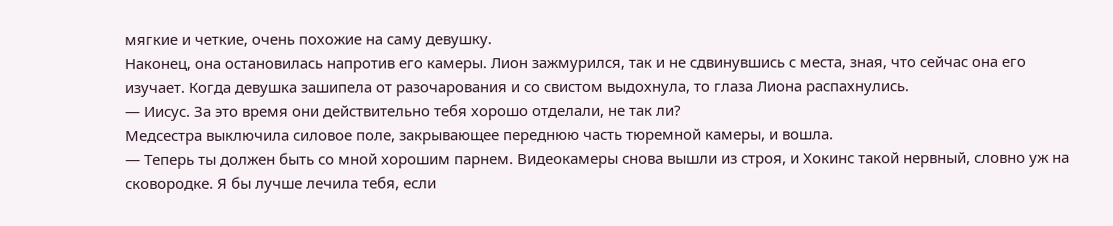мягкие и четкие, очень похожие на саму девушку.
Наконец, она остановилась напротив его камеры. Лион зажмурился, так и не сдвинувшись с места, зная, что сейчас она его изучает. Когда девушка зашипела от разочарования и со свистом выдохнула, то глаза Лиона распахнулись.
— Иисус. За это время они действительно тебя хорошо отделали, не так ли?
Медсестра выключила силовое поле, закрывающее переднюю часть тюремной камеры, и вошла.
— Теперь ты должен быть со мной хорошим парнем. Видеокамеры снова вышли из строя, и Хокинс такой нервный, словно уж на сковородке. Я бы лучше лечила тебя, если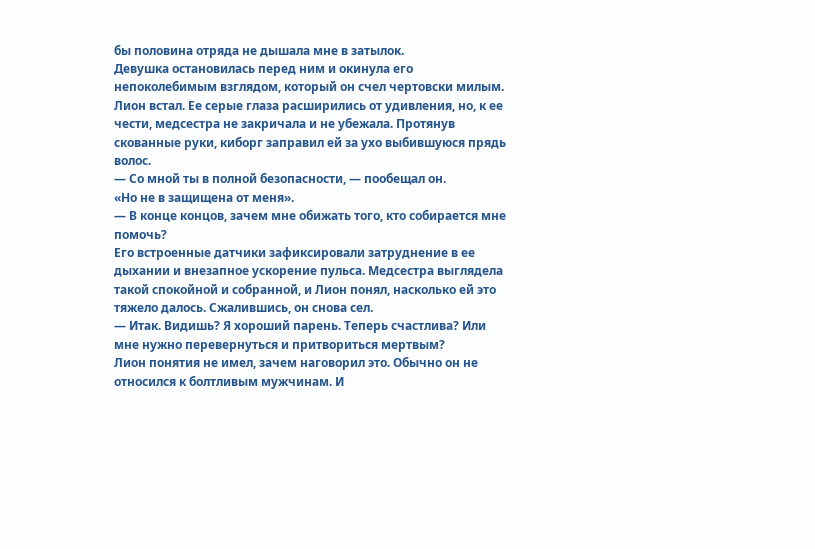бы половина отряда не дышала мне в затылок.
Девушка остановилась перед ним и окинула его непоколебимым взглядом, который он счел чертовски милым. Лион встал. Ее серые глаза расширились от удивления, но, к ее чести, медсестра не закричала и не убежала. Протянув скованные руки, киборг заправил ей за ухо выбившуюся прядь волос.
— Со мной ты в полной безопасности, — пообещал он.
«Но не в защищена от меня».
— В конце концов, зачем мне обижать того, кто собирается мне помочь?
Его встроенные датчики зафиксировали затруднение в ее дыхании и внезапное ускорение пульса. Медсестра выглядела такой спокойной и собранной, и Лион понял, насколько ей это тяжело далось. Сжалившись, он снова сел.
— Итак. Видишь? Я хороший парень. Теперь счастлива? Или мне нужно перевернуться и притвориться мертвым?
Лион понятия не имел, зачем наговорил это. Обычно он не относился к болтливым мужчинам. И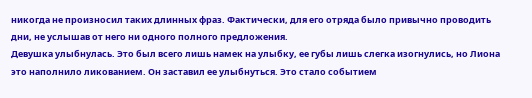никогда не произносил таких длинных фраз. Фактически, для его отряда было привычно проводить дни, не услышав от него ни одного полного предложения.
Девушка улыбнулась. Это был всего лишь намек на улыбку, ее губы лишь слегка изогнулись, но Лиона это наполнило ликованием. Он заставил ее улыбнуться. Это стало событием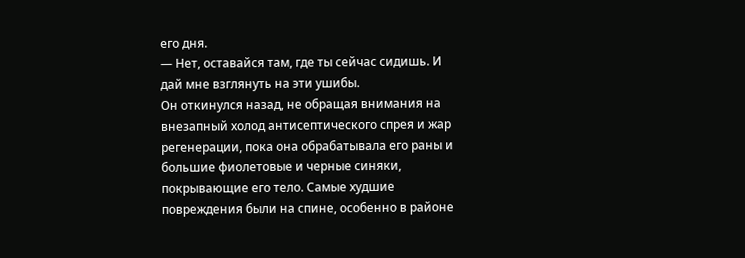его дня.
— Нет, оставайся там, где ты сейчас сидишь. И дай мне взглянуть на эти ушибы.
Он откинулся назад, не обращая внимания на внезапный холод антисептического спрея и жар регенерации, пока она обрабатывала его раны и большие фиолетовые и черные синяки, покрывающие его тело. Самые худшие повреждения были на спине, особенно в районе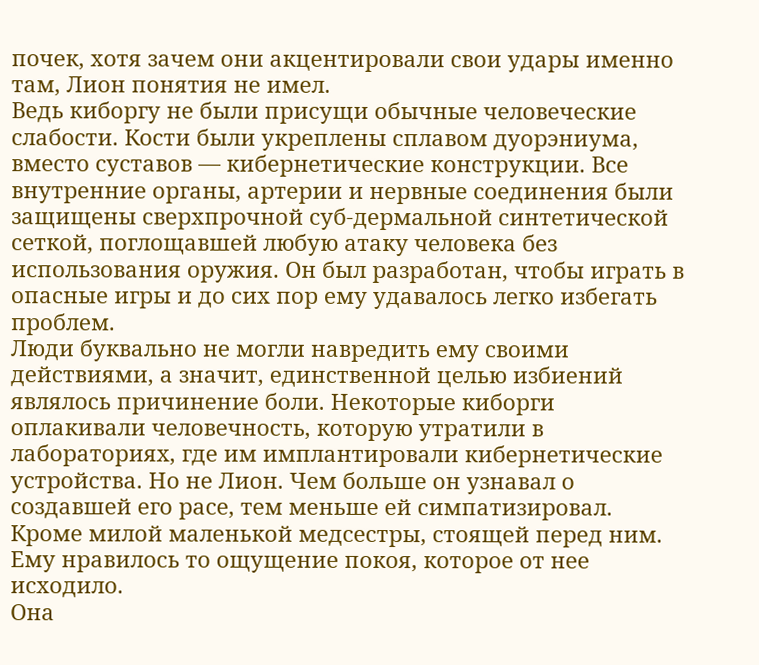почек, хотя зачем они акцентировали свои удары именно там, Лион понятия не имел.
Ведь киборгу не были присущи обычные человеческие слабости. Кости были укреплены сплавом дуорэниума, вместо суставов — кибернетические конструкции. Все внутренние органы, артерии и нервные соединения были защищены сверхпрочной суб-дермальной синтетической сеткой, поглощавшей любую атаку человека без использования оружия. Он был разработан, чтобы играть в опасные игры и до сих пор ему удавалось легко избегать проблем.
Люди буквально не могли навредить ему своими действиями, а значит, единственной целью избиений являлось причинение боли. Некоторые киборги оплакивали человечность, которую утратили в лабораториях, где им имплантировали кибернетические устройства. Но не Лион. Чем больше он узнавал о создавшей его расе, тем меньше ей симпатизировал. Кроме милой маленькой медсестры, стоящей перед ним. Ему нравилось то ощущение покоя, которое от нее исходило.
Она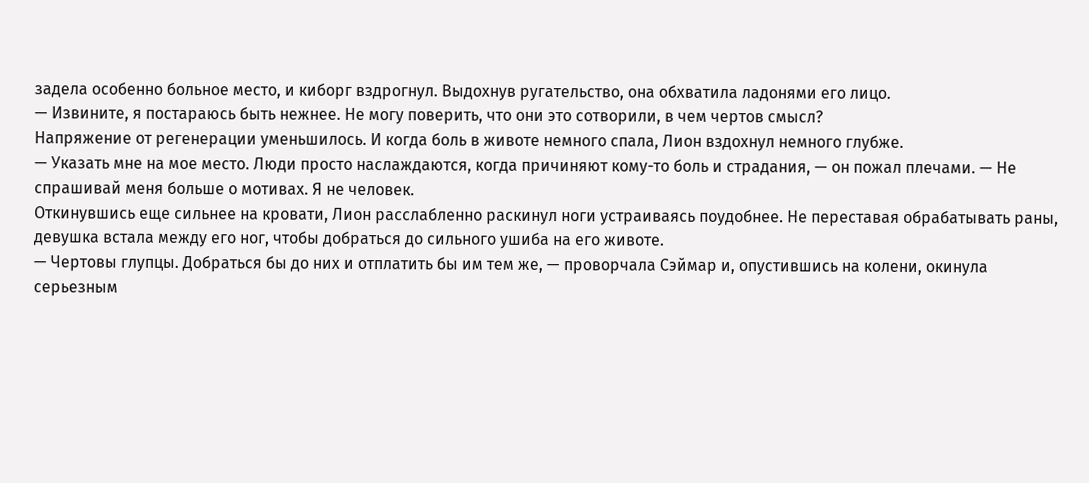задела особенно больное место, и киборг вздрогнул. Выдохнув ругательство, она обхватила ладонями его лицо.
— Извините, я постараюсь быть нежнее. Не могу поверить, что они это сотворили, в чем чертов смысл?
Напряжение от регенерации уменьшилось. И когда боль в животе немного спала, Лион вздохнул немного глубже.
— Указать мне на мое место. Люди просто наслаждаются, когда причиняют кому-то боль и страдания, — он пожал плечами. — Не спрашивай меня больше о мотивах. Я не человек.
Откинувшись еще сильнее на кровати, Лион расслабленно раскинул ноги устраиваясь поудобнее. Не переставая обрабатывать раны, девушка встала между его ног, чтобы добраться до сильного ушиба на его животе.
— Чертовы глупцы. Добраться бы до них и отплатить бы им тем же, — проворчала Сэймар и, опустившись на колени, окинула серьезным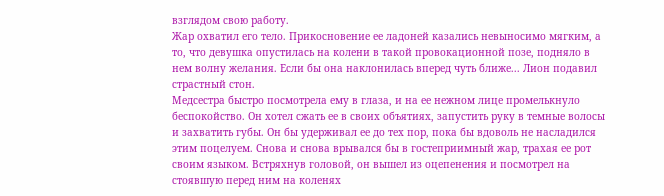взглядом свою работу.
Жар охватил его тело. Прикосновение ее ладоней казались невыносимо мягким, а то, что девушка опустилась на колени в такой провокационной позе, подняло в нем волну желания. Если бы она наклонилась вперед чуть ближе... Лион подавил страстный стон.
Медсестра быстро посмотрела ему в глаза, и на ее нежном лице промелькнуло беспокойство. Он хотел сжать ее в своих объятиях, запустить руку в темные волосы и захватить губы. Он бы удерживал ее до тех пор, пока бы вдоволь не насладился этим поцелуем. Снова и снова врывался бы в гостеприимный жар, трахая ее рот своим языком. Встряхнув головой, он вышел из оцепенения и посмотрел на стоявшую перед ним на коленях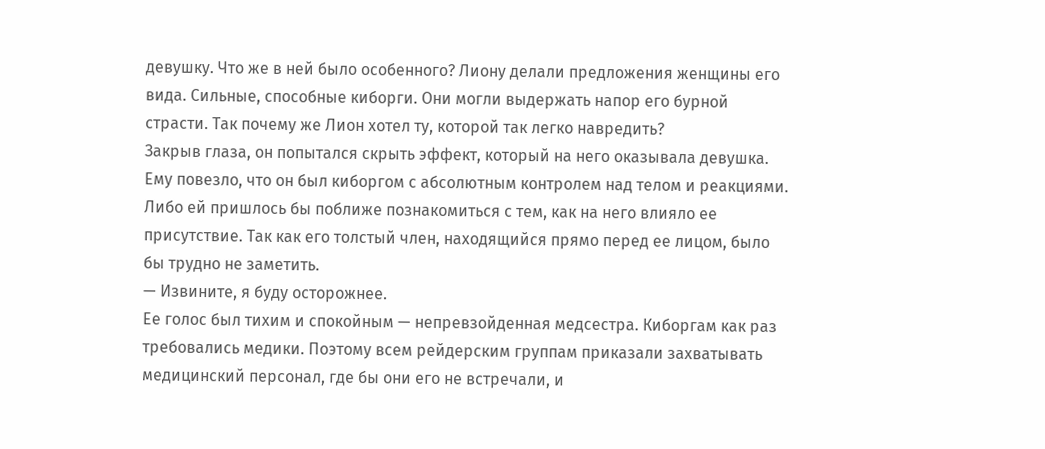девушку. Что же в ней было особенного? Лиону делали предложения женщины его вида. Сильные, способные киборги. Они могли выдержать напор его бурной страсти. Так почему же Лион хотел ту, которой так легко навредить?
Закрыв глаза, он попытался скрыть эффект, который на него оказывала девушка. Ему повезло, что он был киборгом с абсолютным контролем над телом и реакциями. Либо ей пришлось бы поближе познакомиться с тем, как на него влияло ее присутствие. Так как его толстый член, находящийся прямо перед ее лицом, было бы трудно не заметить.
— Извините, я буду осторожнее.
Ее голос был тихим и спокойным — непревзойденная медсестра. Киборгам как раз требовались медики. Поэтому всем рейдерским группам приказали захватывать медицинский персонал, где бы они его не встречали, и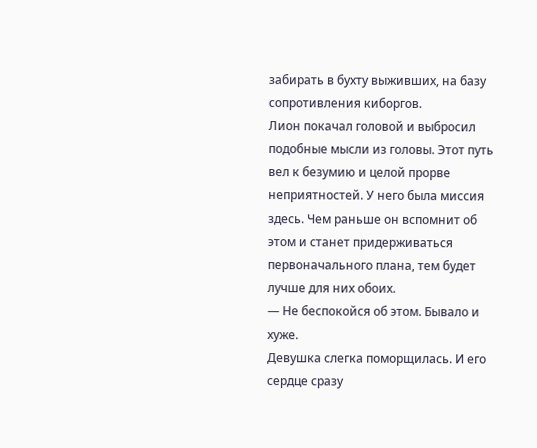забирать в бухту выживших, на базу сопротивления киборгов.
Лион покачал головой и выбросил подобные мысли из головы. Этот путь вел к безумию и целой прорве неприятностей. У него была миссия здесь. Чем раньше он вспомнит об этом и станет придерживаться первоначального плана, тем будет лучше для них обоих.
— Не беспокойся об этом. Бывало и хуже.
Девушка слегка поморщилась. И его сердце сразу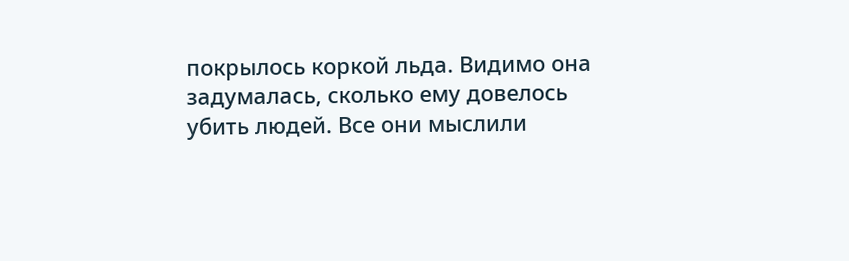покрылось коркой льда. Видимо она задумалась, сколько ему довелось убить людей. Все они мыслили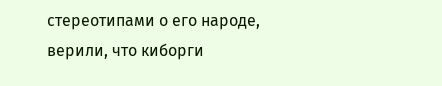стереотипами о его народе, верили, что киборги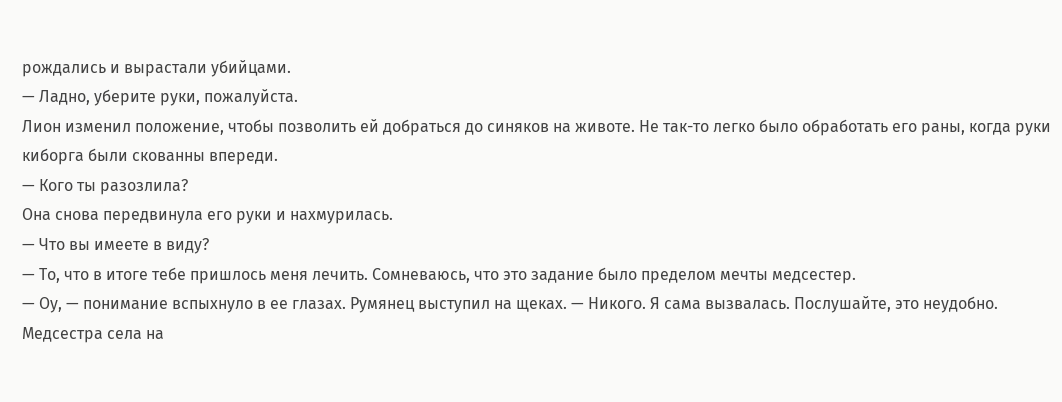рождались и вырастали убийцами.
— Ладно, уберите руки, пожалуйста.
Лион изменил положение, чтобы позволить ей добраться до синяков на животе. Не так-то легко было обработать его раны, когда руки киборга были скованны впереди.
— Кого ты разозлила?
Она снова передвинула его руки и нахмурилась.
— Что вы имеете в виду?
— То, что в итоге тебе пришлось меня лечить. Сомневаюсь, что это задание было пределом мечты медсестер.
— Оу, — понимание вспыхнуло в ее глазах. Румянец выступил на щеках. — Никого. Я сама вызвалась. Послушайте, это неудобно.
Медсестра села на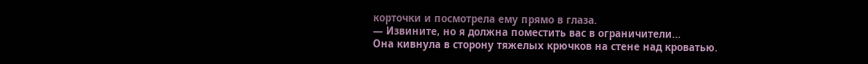корточки и посмотрела ему прямо в глаза.
— Извините, но я должна поместить вас в ограничители...
Она кивнула в сторону тяжелых крючков на стене над кроватью.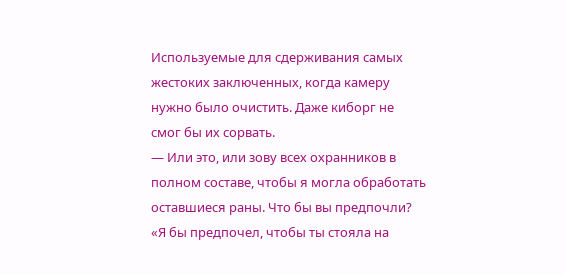Используемые для сдерживания самых жестоких заключенных, когда камеру нужно было очистить. Даже киборг не смог бы их сорвать.
— Или это, или зову всех охранников в полном составе, чтобы я могла обработать оставшиеся раны. Что бы вы предпочли?
«Я бы предпочел, чтобы ты стояла на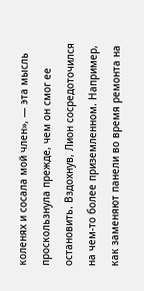коленях и сосала мой член», — эта мысль проскользнула прежде, чем он смог ее остановить. Вздохнув, Лион сосредоточился на чем-то более приземленном. Например, как заменяют панели во время ремонта на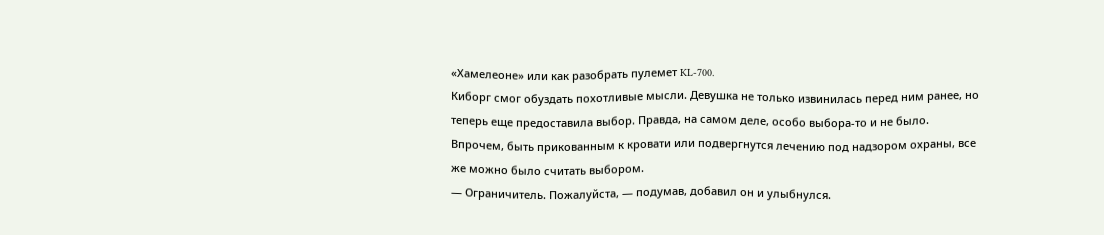«Хамелеоне» или как разобрать пулемет KL-700.
Киборг смог обуздать похотливые мысли. Девушка не только извинилась перед ним ранее, но теперь еще предоставила выбор. Правда, на самом деле, особо выбора-то и не было. Впрочем, быть прикованным к кровати или подвергнутся лечению под надзором охраны, все же можно было считать выбором.
— Ограничитель. Пожалуйста, — подумав, добавил он и улыбнулся.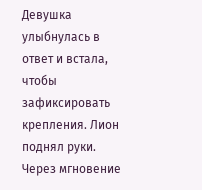Девушка улыбнулась в ответ и встала, чтобы зафиксировать крепления. Лион поднял руки. Через мгновение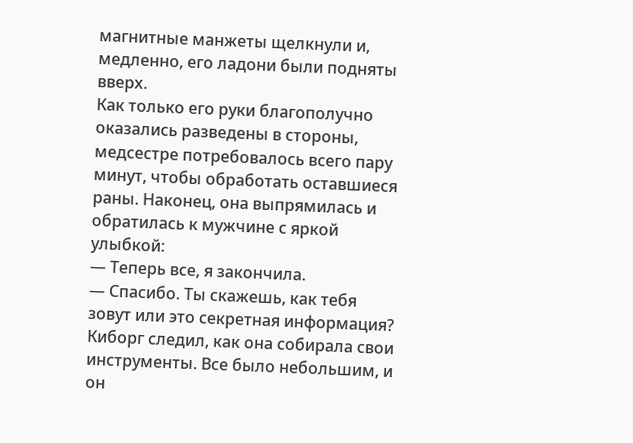магнитные манжеты щелкнули и, медленно, его ладони были подняты вверх.
Как только его руки благополучно оказались разведены в стороны, медсестре потребовалось всего пару минут, чтобы обработать оставшиеся раны. Наконец, она выпрямилась и обратилась к мужчине с яркой улыбкой:
— Теперь все, я закончила.
— Спасибо. Ты скажешь, как тебя зовут или это секретная информация?
Киборг следил, как она собирала свои инструменты. Все было небольшим, и он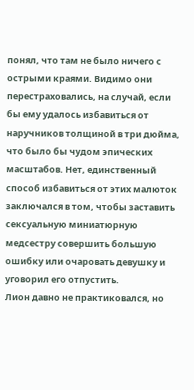понял, что там не было ничего с острыми краями. Видимо они перестраховались, на случай, если бы ему удалось избавиться от наручников толщиной в три дюйма, что было бы чудом эпических масштабов. Нет, единственный способ избавиться от этих малюток заключался в том, чтобы заставить сексуальную миниатюрную медсестру совершить большую ошибку или очаровать девушку и уговорил его отпустить.
Лион давно не практиковался, но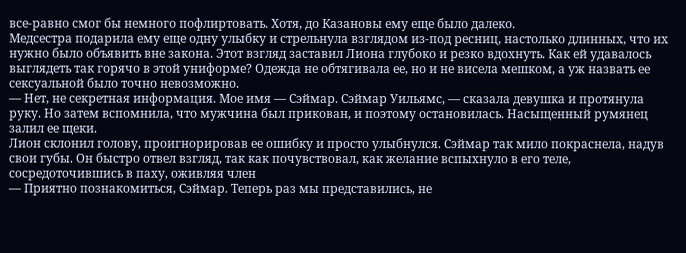все-равно смог бы немного пофлиртовать. Хотя, до Казановы ему еще было далеко.
Медсестра подарила ему еще одну улыбку и стрельнула взглядом из-под ресниц, настолько длинных, что их нужно было объявить вне закона. Этот взгляд заставил Лиона глубоко и резко вдохнуть. Как ей удавалось выглядеть так горячо в этой униформе? Одежда не обтягивала ее, но и не висела мешком, а уж назвать ее сексуальной было точно невозможно.
— Нет, не секретная информация. Мое имя — Сэймар. Сэймар Уильямс, — сказала девушка и протянула руку. Но затем вспомнила, что мужчина был прикован, и поэтому остановилась. Насыщенный румянец залил ее щеки.
Лион склонил голову, проигнорировав ее ошибку и просто улыбнулся. Сэймар так мило покраснела, надув свои губы. Он быстро отвел взгляд, так как почувствовал, как желание вспыхнуло в его теле, сосредоточившись в паху, оживляя член
— Приятно познакомиться, Сэймар. Теперь раз мы представились, не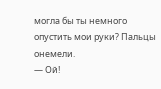могла бы ты немного опустить мои руки? Пальцы онемели.
— Ой!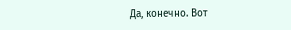Да, конечно. Вот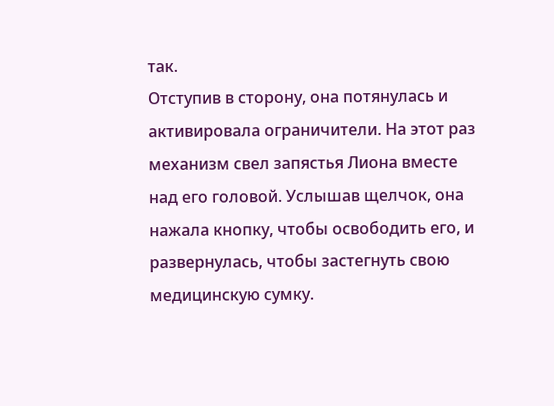так.
Отступив в сторону, она потянулась и активировала ограничители. На этот раз механизм свел запястья Лиона вместе над его головой. Услышав щелчок, она нажала кнопку, чтобы освободить его, и развернулась, чтобы застегнуть свою медицинскую сумку.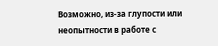Возможно, из-за глупости или неопытности в работе с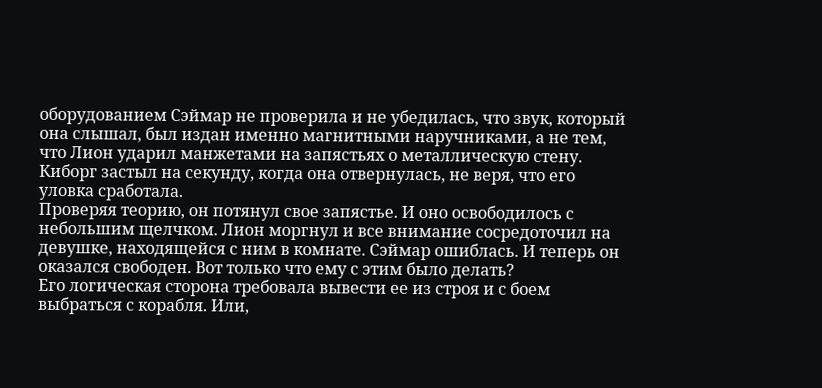оборудованием Сэймар не проверила и не убедилась, что звук, который она слышал, был издан именно магнитными наручниками, а не тем, что Лион ударил манжетами на запястьях о металлическую стену. Киборг застыл на секунду, когда она отвернулась, не веря, что его уловка сработала.
Проверяя теорию, он потянул свое запястье. И оно освободилось с небольшим щелчком. Лион моргнул и все внимание сосредоточил на девушке, находящейся с ним в комнате. Сэймар ошиблась. И теперь он оказался свободен. Вот только что ему с этим было делать?
Его логическая сторона требовала вывести ее из строя и с боем выбраться с корабля. Или,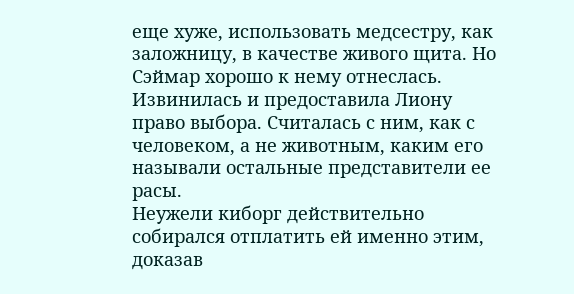еще хуже, использовать медсестру, как заложницу, в качестве живого щита. Но Сэймар хорошо к нему отнеслась. Извинилась и предоставила Лиону право выбора. Считалась с ним, как с человеком, а не животным, каким его называли остальные представители ее расы.
Неужели киборг действительно собирался отплатить ей именно этим, доказав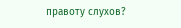правоту слухов?